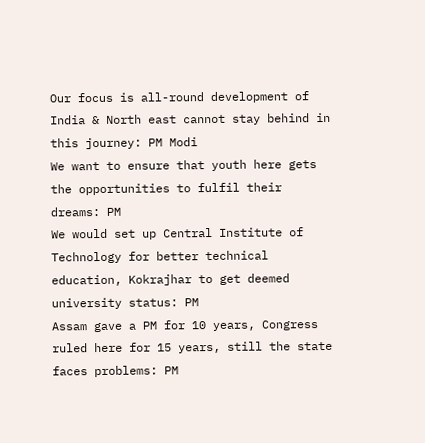Our focus is all-round development of India & North east cannot stay behind in this journey: PM Modi
We want to ensure that youth here gets the opportunities to fulfil their dreams: PM
We would set up Central Institute of Technology for better technical education, Kokrajhar to get deemed university status: PM
Assam gave a PM for 10 years, Congress ruled here for 15 years, still the state faces problems: PM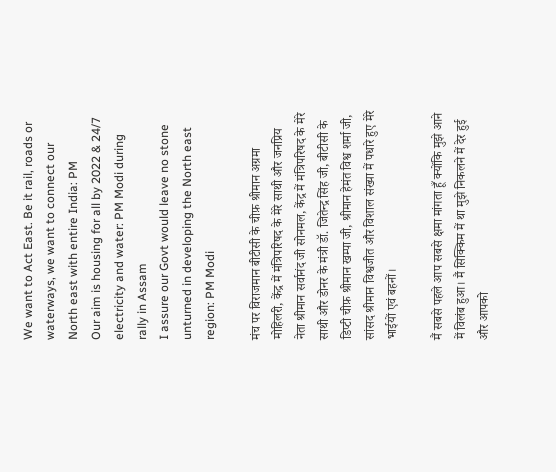We want to Act East. Be it rail, roads or waterways, we want to connect our North east with entire India: PM
Our aim is housing for all by 2022 & 24/7 electricity and water: PM Modi during rally in Assam
I assure our Govt would leave no stone unturned in developing the North east region: PM Modi

मंच पर विराजमान बीटीसी के चीफ़ श्रीमान अग्रमा मोहिलरी, केंद्र में मंत्रिपरिषद के मेरे साथी और जनप्रिय नेता श्रीमान सर्वानंद जी सोनमल, केंद्र में मंत्रिपरिषद के मेरे साथी और डोनर के मंत्री डॉ. जितेन्द्र सिंह जी, बीटीसी के डिप्टी चीफ़ श्रीमान खम्पा जी, श्रीमान हेमंत विश्व शर्मा जी, सांसद श्रीमान विश्वजीत और विशाल संख्या में पधारे हुए मेरे भाईयों एवं बहनों।

मैं सबसे पहले आप सबसे क्षमा मांगता हूँ क्योंकि मुझे आने में विलंब हुआ। मैं सिक्किम में था मुझे निकलने में देर हुई और आपको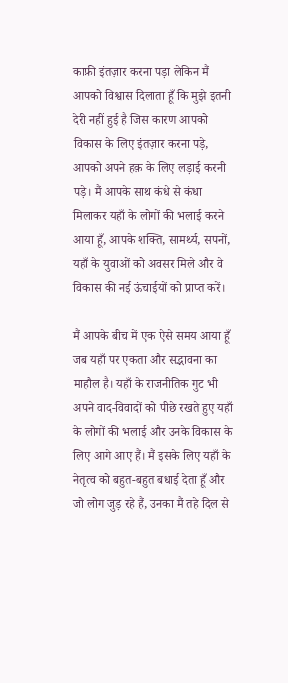काफ़ी इंतज़ार करना पड़ा लेकिन मैं आपको विश्वास दिलाता हूँ कि मुझे इतनी देरी नहीं हुई है जिस कारण आपको विकास के लिए इंतज़ार करना पड़े, आपको अपने हक़ के लिए लड़ाई करनी पड़े। मैं आपके साथ कंधे से कंधा मिलाकर यहाँ के लोगों की भलाई करने आया हूँ, आपके शक्ति, सामर्थ्य, सपनों, यहाँ के युवाओं को अवसर मिले और वे विकास की नई ऊंचाईयों को प्राप्त करें।

मैं आपके बीच में एक ऐसे समय आया हूँ जब यहाँ पर एकता और सद्भावना का माहौल है। यहाँ के राजनीतिक गुट भी अपने वाद-विवादों को पीछे रखते हुए यहाँ के लोगों की भलाई और उनके विकास के लिए आगे आए हैं। मैं इसके लिए यहाँ के नेतृत्व को बहुत-बहुत बधाई देता हूँ और जो लोग जुड़ रहे हैं, उनका मैं तहे दिल से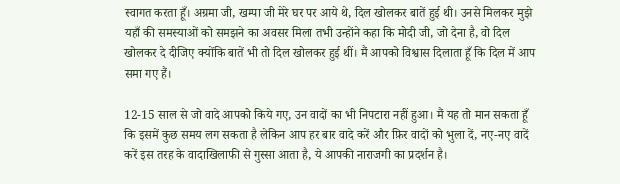स्वागत करता हूँ। अग्रमा जी, खम्पा जी मेरे घर पर आये थे, दिल खोलकर बातें हुई थी। उनसे मिलकर मुझे यहाँ की समस्याओं को समझने का अवसर मिला तभी उन्होंने कहा कि मोदी जी, जो देना है, वो दिल खोलकर दे दीजिए क्योंकि बातें भी तो दिल खोलकर हुई थीं। मैं आपको विश्वास दिलाता हूँ कि दिल में आप समा गए हैं।

12-15 साल से जो वादे आपको किये गए, उन वादों का भी निपटारा नहीं हुआ। मैं यह तो मान सकता हूँ कि इसमें कुछ समय लग सकता है लेकिन आप हर बार वादे करें और फ़िर वादों को भुला दें, नए-नए वादें करें इस तरह के वादाखिलाफी से गुस्सा आता है, ये आपकी नाराजगी का प्रदर्शन है।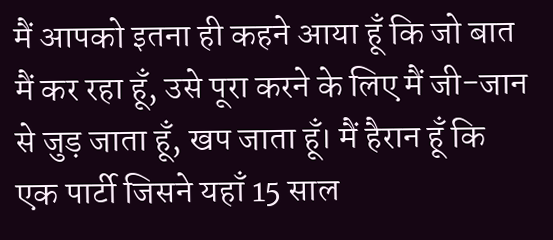मैं आपको इतना ही कहने आया हूँ कि जो बात मैं कर रहा हूँ, उसे पूरा करने के लिए मैं जी-जान से जुड़ जाता हूँ, खप जाता हूँ। मैं हैरान हूँ कि एक पार्टी जिसने यहाँ 15 साल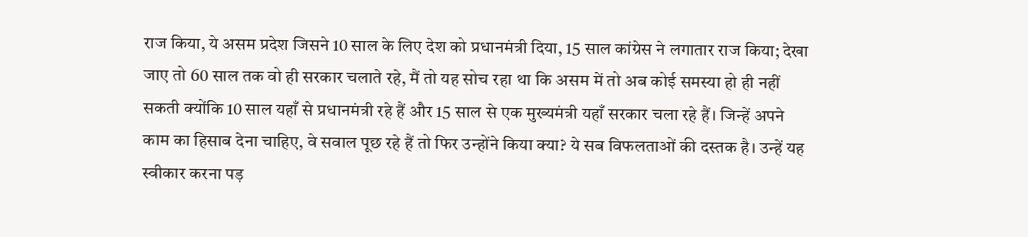राज किया, ये असम प्रदेश जिसने 10 साल के लिए देश को प्रधानमंत्री दिया, 15 साल कांग्रेस ने लगातार राज किया; देखा जाए तो 60 साल तक वो ही सरकार चलाते रहे, मैं तो यह सोच रहा था कि असम में तो अब कोई समस्या हो ही नहीं सकती क्योंकि 10 साल यहाँ से प्रधानमंत्री रहे हैं और 15 साल से एक मुख्यमंत्री यहाँ सरकार चला रहे हैं। जिन्हें अपने काम का हिसाब देना चाहिए, वे सवाल पूछ रहे हैं तो फिर उन्होंने किया क्या? ये सब विफलताओं की दस्तक है। उन्हें यह स्वीकार करना पड़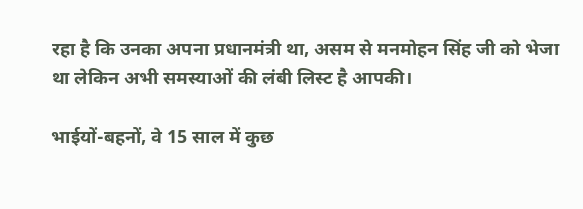रहा है कि उनका अपना प्रधानमंत्री था, असम से मनमोहन सिंह जी को भेजा था लेकिन अभी समस्याओं की लंबी लिस्ट है आपकी।

भाईयों-बहनों, वे 15 साल में कुछ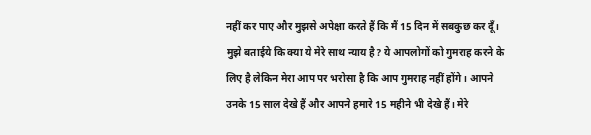नहीं कर पाए और मुझसे अपेक्षा करते हैं कि मैं 15 दिन में सबकुछ कर दूँ। मुझे बताईये कि क्या ये मेरे साथ न्याय है? ये आपलोगों को गुमराह करने के लिए है लेकिन मेरा आप पर भरोसा है कि आप गुमराह नहीं होंगे। आपने उनके 15 साल देखे हैं और आपने हमारे 15 महीने भी देखे हैं। मेरे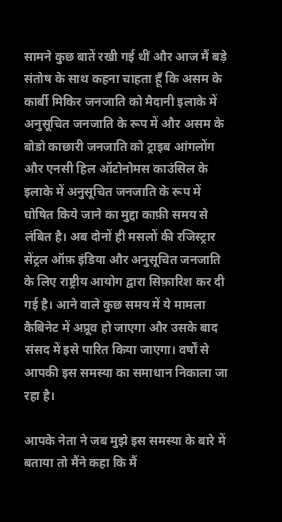सामने कुछ बातें रखी गई थीं और आज मैं बड़े संतोष के साथ कहना चाहता हूँ कि असम के कार्बी मिकिर जनजाति को मैदानी इलाके में अनुसूचित जनजाति के रूप में और असम के बोडो काछारी जनजाति को ट्राइब आंगलोंग और एनसी हिल ऑटोनोमस काउंसिल के इलाके में अनुसूचित जनजाति के रूप में घोषित किये जाने का मुद्दा काफ़ी समय से लंबित है। अब दोनों ही मसलों की रजिस्ट्रार सेंट्रल ऑफ़ इंडिया और अनुसूचित जनजाति के लिए राष्ट्रीय आयोग द्वारा सिफ़ारिश कर दी गई है। आने वाले कुछ समय में ये मामला कैबिनेट में अप्रूव हो जाएगा और उसके बाद संसद में इसे पारित किया जाएगा। वर्षों से आपकी इस समस्या का समाधान निकाला जा रहा है।

आपके नेता ने जब मुझे इस समस्या के बारे में बताया तो मैंने कहा कि मैं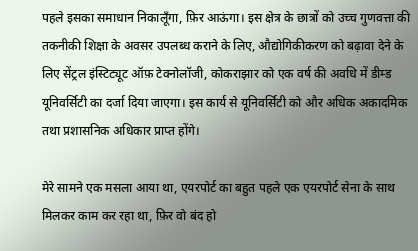पहले इसका समाधान निकालूँगा, फ़िर आऊंगा। इस क्षेत्र के छात्रों को उच्च गुणवत्ता की तकनीकी शिक्षा के अवसर उपलब्ध कराने के लिए, औद्योगिकीकरण को बढ़ावा देने के लिए सेंट्रल इंस्टिट्यूट ऑफ़ टेक्नोलॉजी, कोकराझार को एक वर्ष की अवधि में डीम्ड यूनिवर्सिटी का दर्जा दिया जाएगा। इस कार्य से यूनिवर्सिटी को और अधिक अकादमिक तथा प्रशासनिक अधिकार प्राप्त होंगे।

मेरे सामने एक मसला आया था, एयरपोर्ट का बहुत पहले एक एयरपोर्ट सेना के साथ मिलकर काम कर रहा था, फ़िर वो बंद हो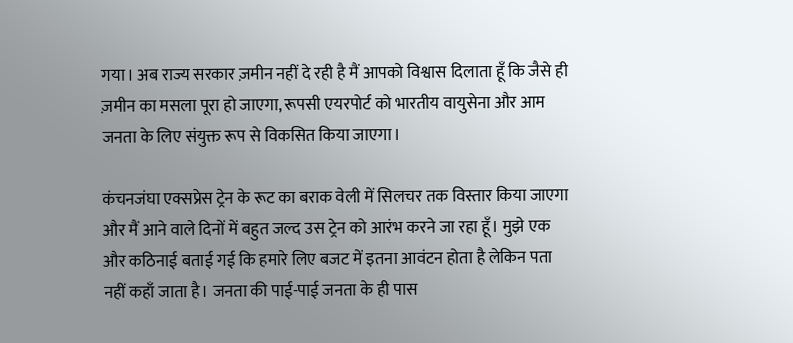गया। अब राज्य सरकार ज़मीन नहीं दे रही है मैं आपको विश्वास दिलाता हूँ कि जैसे ही ज़मीन का मसला पूरा हो जाएगा, रूपसी एयरपोर्ट को भारतीय वायुसेना और आम जनता के लिए संयुक्त रूप से विकसित किया जाएगा।

कंचनजंघा एक्सप्रेस ट्रेन के रूट का बराक वेली में सिलचर तक विस्तार किया जाएगा और मैं आने वाले दिनों में बहुत जल्द उस ट्रेन को आरंभ करने जा रहा हूँ। मुझे एक और कठिनाई बताई गई कि हमारे लिए बजट में इतना आवंटन होता है लेकिन पता नहीं कहाँ जाता है। जनता की पाई-पाई जनता के ही पास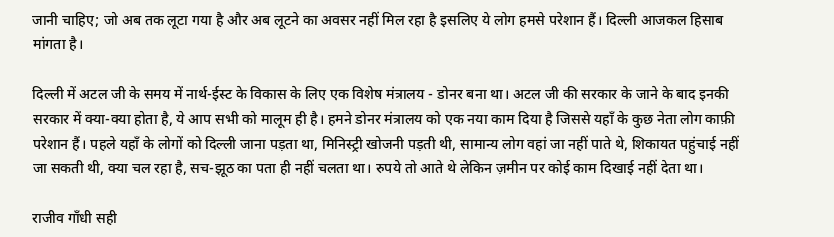जानी चाहिए; जो अब तक लूटा गया है और अब लूटने का अवसर नहीं मिल रहा है इसलिए ये लोग हमसे परेशान हैं। दिल्ली आजकल हिसाब मांगता है।

दिल्ली में अटल जी के समय में नार्थ-ईस्ट के विकास के लिए एक विशेष मंत्रालय - डोनर बना था। अटल जी की सरकार के जाने के बाद इनकी सरकार में क्या-क्या होता है, ये आप सभी को मालूम ही है। हमने डोनर मंत्रालय को एक नया काम दिया है जिससे यहाँ के कुछ नेता लोग काफ़ी परेशान हैं। पहले यहाँ के लोगों को दिल्ली जाना पड़ता था, मिनिस्ट्री खोजनी पड़ती थी, सामान्य लोग वहां जा नहीं पाते थे, शिकायत पहुंचाई नहीं जा सकती थी, क्या चल रहा है, सच-झूठ का पता ही नहीं चलता था। रुपये तो आते थे लेकिन ज़मीन पर कोई काम दिखाई नहीं देता था।

राजीव गाँधी सही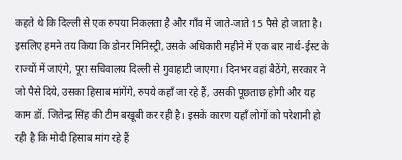कहते थे कि दिल्ली से एक रुपया निकलता है और गाँव में जाते-जाते 15 पैसे हो जाता है। इसलिए हमने तय किया कि डोनर मिनिस्ट्री, उसके अधिकारी महीने में एक बार नार्थ-ईस्ट के राज्यों में जाएंगे, पूरा सचिवालय दिल्ली से गुवाहाटी जाएगा। दिनभर वहां बैठेंगे, सरकार ने जो पैसे दिये, उसका हिसाब मांगेंगे, रुपये कहाँ जा रहे हैं, उसकी पूछताछ होगी और यह काम डॉ. जितेन्द्र सिंह की टीम बखूबी कर रही है। इसके कारण यहाँ लोगों को परेशानी हो रही है कि मोदी हिसाब मांग रहे हैं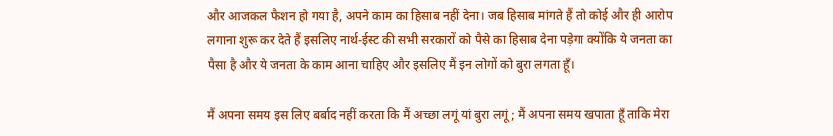और आजकल फैशन हो गया है, अपने काम का हिसाब नहीं देना। जब हिसाब मांगते हैं तो कोई और ही आरोप लगाना शुरू कर देते हैं इसलिए नार्थ-ईस्ट की सभी सरकारों को पैसे का हिसाब देना पड़ेगा क्योंकि ये जनता का पैसा है और ये जनता के काम आना चाहिए और इसलिए मैं इन लोगों को बुरा लगता हूँ।

मैं अपना समय इस लिए बर्बाद नहीं करता कि मैं अच्छा लगूं यां बुरा लगूं; मैं अपना समय खपाता हूँ ताकि मेरा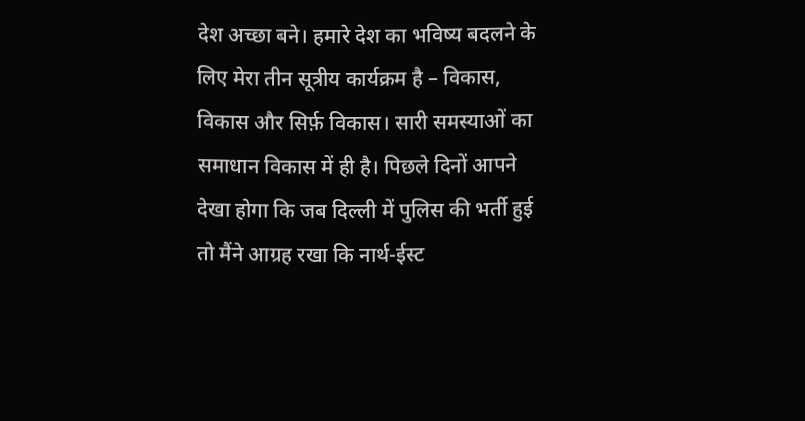देश अच्छा बने। हमारे देश का भविष्य बदलने के लिए मेरा तीन सूत्रीय कार्यक्रम है – विकास, विकास और सिर्फ़ विकास। सारी समस्याओं का समाधान विकास में ही है। पिछले दिनों आपने देखा होगा कि जब दिल्ली में पुलिस की भर्ती हुई तो मैंने आग्रह रखा कि नार्थ-ईस्ट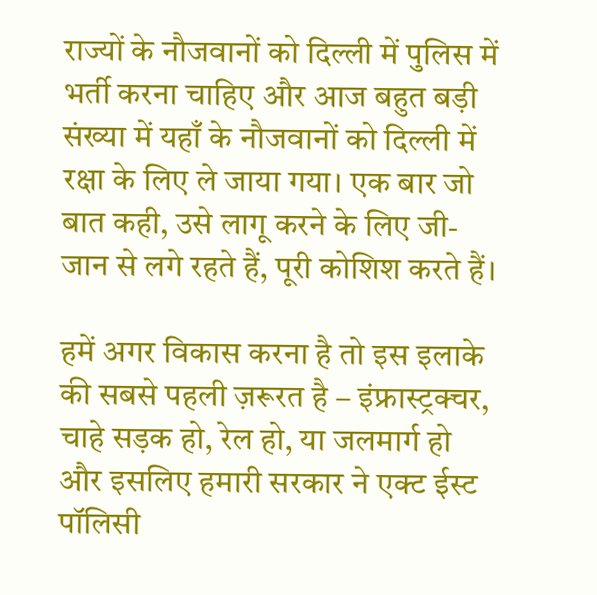राज्यों के नौजवानों को दिल्ली में पुलिस में भर्ती करना चाहिए और आज बहुत बड़ी संख्या में यहाँ के नौजवानों को दिल्ली में रक्षा के लिए ले जाया गया। एक बार जो बात कही, उसे लागू करने के लिए जी-जान से लगे रहते हैं, पूरी कोशिश करते हैं।

हमें अगर विकास करना है तो इस इलाके की सबसे पहली ज़रूरत है – इंफ्रास्ट्रक्चर, चाहे सड़क हो, रेल हो, या जलमार्ग हो और इसलिए हमारी सरकार ने एक्ट ईस्ट पॉलिसी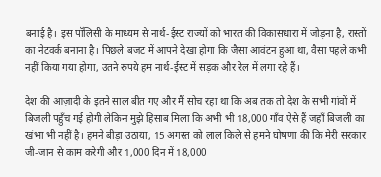बनाई है। इस पॉलिसी के माध्यम से नार्थ-ईस्ट राज्यों को भारत की विकासधारा में जोड़ना है, रास्तों का नेटवर्क बनाना है। पिछले बजट में आपने देखा होगा कि जैसा आवंटन हुआ था, वैसा पहले कभी नहीं किया गया होगा, उतने रुपये हम नार्थ-ईस्ट में सड़क और रेल में लगा रहे हैं।

देश की आज़ादी के इतने साल बीत गए और मैं सोच रहा था कि अब तक तो देश के सभी गांवों में बिजली पहुँच गई होगी लेकिन मुझे हिसाब मिला कि अभी भी 18,000 गाँव ऐसे हैं जहाँ बिजली का खंभा भी नहीं है। हमने बीड़ा उठाया, 15 अगस्त को लाल किले से हमने घोषणा की कि मेरी सरकार जी-जान से काम करेगी और 1,000 दिन में 18,000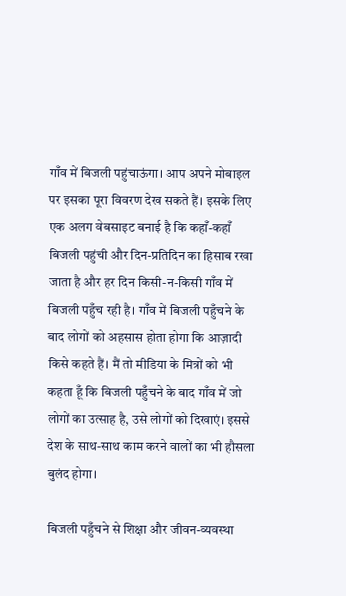गाँव में बिजली पहुंचाऊंगा। आप अपने मोबाइल पर इसका पूरा विवरण देख सकते हैं। इसके लिए एक अलग वेबसाइट बनाई है कि कहाँ-कहाँ बिजली पहुंची और दिन-प्रतिदिन का हिसाब रखा जाता है और हर दिन किसी-न-किसी गाँव में बिजली पहुँच रही है। गाँव में बिजली पहुँचने के बाद लोगों को अहसास होता होगा कि आज़ादी किसे कहते हैं। मैं तो मीडिया के मित्रों को भी कहता हूँ कि बिजली पहुँचने के बाद गाँव में जो लोगों का उत्साह है, उसे लोगों को दिखाएं। इससे देश के साथ-साथ काम करने वालों का भी हौसला बुलंद होगा।

बिजली पहुँचने से शिक्षा और जीवन-व्यवस्था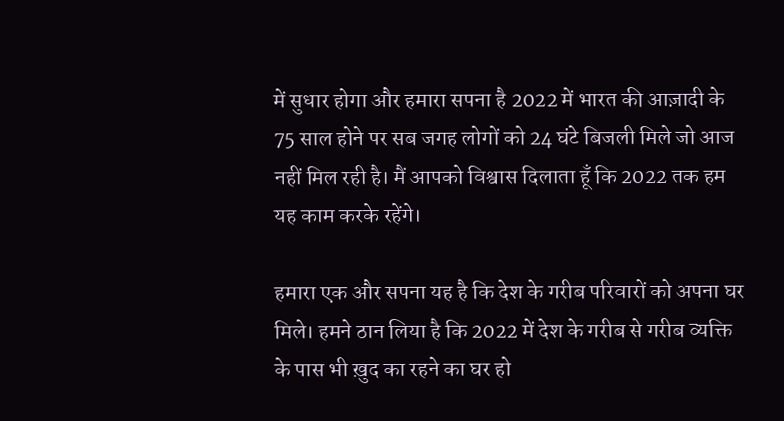में सुधार होगा और हमारा सपना है 2022 में भारत की आज़ादी के 75 साल होने पर सब जगह लोगों को 24 घंटे बिजली मिले जो आज नहीं मिल रही है। मैं आपको विश्वास दिलाता हूँ कि 2022 तक हम यह काम करके रहेंगे।

हमारा एक और सपना यह है कि देश के गरीब परिवारों को अपना घर मिले। हमने ठान लिया है कि 2022 में देश के गरीब से गरीब व्यक्ति के पास भी ख़ुद का रहने का घर हो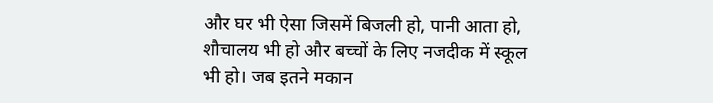और घर भी ऐसा जिसमें बिजली हो, पानी आता हो, शौचालय भी हो और बच्चों के लिए नजदीक में स्कूल भी हो। जब इतने मकान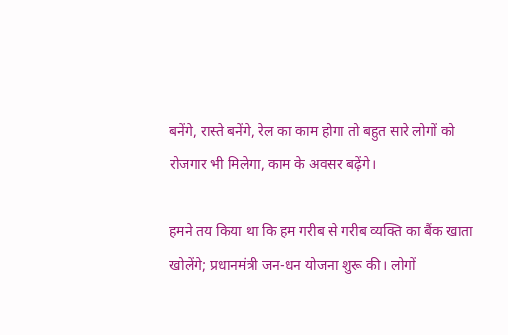बनेंगे, रास्ते बनेंगे, रेल का काम होगा तो बहुत सारे लोगों को रोजगार भी मिलेगा, काम के अवसर बढ़ेंगे।

हमने तय किया था कि हम गरीब से गरीब व्यक्ति का बैंक खाता खोलेंगे; प्रधानमंत्री जन-धन योजना शुरू की। लोगों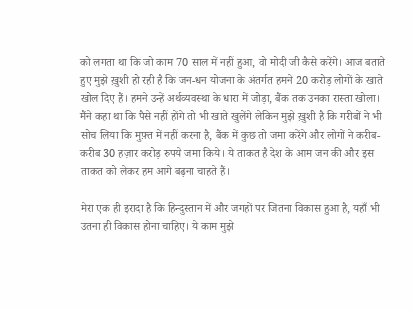को लगता था कि जो काम 70 साल में नहीं हुआ, वो मोदी जी कैसे करेंगे। आज बताते हुए मुझे ख़ुशी हो रही है कि जन-धन योजना के अंतर्गत हमने 20 करोड़ लोगों के खाते खोल दिए हैं। हमने उन्हें अर्थव्यवस्था के धारा में जोड़ा, बैंक तक उनका रास्ता खोला। मैंने कहा था कि पैसे नहीं होंगे तो भी खाते खुलेंगे लेकिन मुझे ख़ुशी है कि गरीबों ने भी सोच लिया कि मुफ़्त में नहीं करना है, बैंक में कुछ तो जमा करेंगे और लोगों ने करीब-करीब 30 हज़ार करोड़ रुपये जमा किये। ये ताकत है देश के आम जन की और इस ताकत को लेकर हम आगे बढ़ना चाहते हैं।

मेरा एक ही इरादा है कि हिन्दुस्तान में और जगहों पर जितना विकास हुआ है, यहाँ भी उतना ही विकास होना चाहिए। ये काम मुझे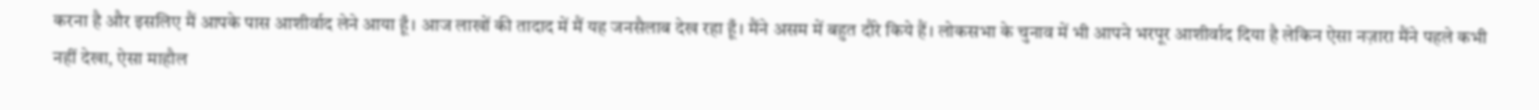करना है और इसलिए मैं आपके पास आशीर्वाद लेने आया हूँ। आज लाखों की तादाद में मैं यह जनसैलाब देख रहा हूँ। मैंने असम में बहुत दौरे किये हैं। लोकसभा के चुनाव में भी आपने भरपूर आशीर्वाद दिया है लेकिन ऐसा नज़ारा मैंने पहले कभी नहीं देखा, ऐसा माहौल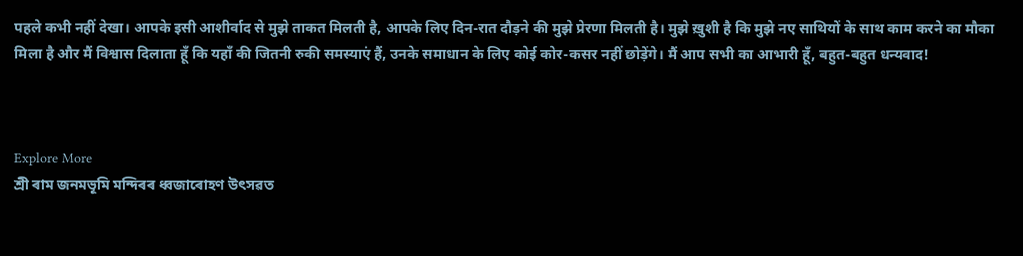पहले कभी नहीं देखा। आपके इसी आशीर्वाद से मुझे ताकत मिलती है, आपके लिए दिन-रात दौड़ने की मुझे प्रेरणा मिलती है। मुझे ख़ुशी है कि मुझे नए साथियों के साथ काम करने का मौका मिला है और मैं विश्वास दिलाता हूँ कि यहाँ की जितनी रुकी समस्याएं हैं, उनके समाधान के लिए कोई कोर-कसर नहीं छोड़ेंगे। मैं आप सभी का आभारी हूँ, बहुत-बहुत धन्यवाद!



Explore More
শ্ৰী ৰাম জনমভূমি মন্দিৰৰ ধ্বজাৰোহণ উৎসৱত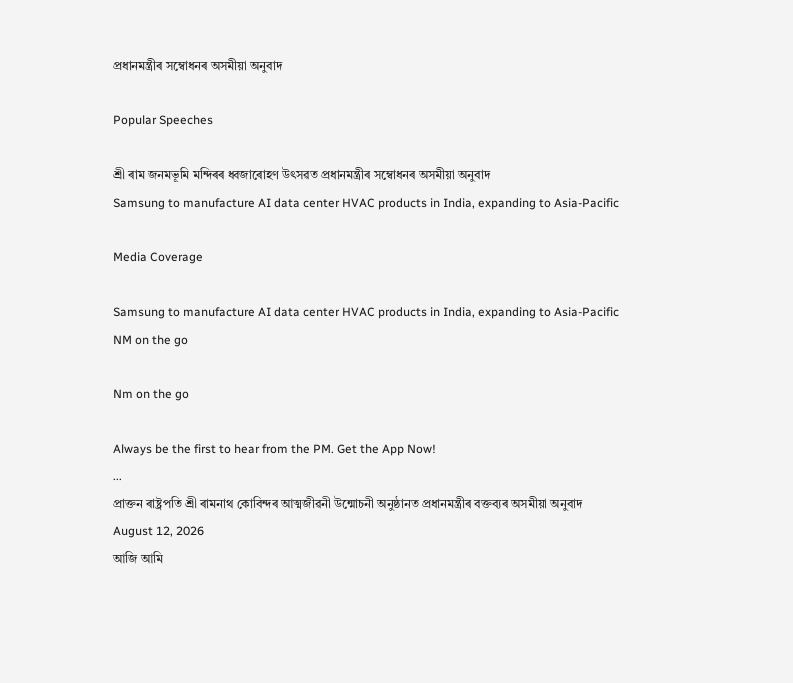প্ৰধানমন্ত্ৰীৰ সম্বোধনৰ অসমীয়া অনুবাদ

Popular Speeches

শ্ৰী ৰাম জনমভূমি মন্দিৰৰ ধ্বজাৰোহণ উৎসৱত প্ৰধানমন্ত্ৰীৰ সম্বোধনৰ অসমীয়া অনুবাদ
Samsung to manufacture AI data center HVAC products in India, expanding to Asia-Pacific

Media Coverage

Samsung to manufacture AI data center HVAC products in India, expanding to Asia-Pacific
NM on the go

Nm on the go

Always be the first to hear from the PM. Get the App Now!
...
প্ৰাক্তন ৰাষ্ট্ৰপতি শ্ৰী ৰামনাথ কোবিন্দৰ আত্মজীৱনী উন্মোচনী অনুষ্ঠানত প্ৰধানমন্ত্ৰীৰ বক্তব্যৰ অসমীয়া অনুবাদ
August 12, 2026
আজি আমি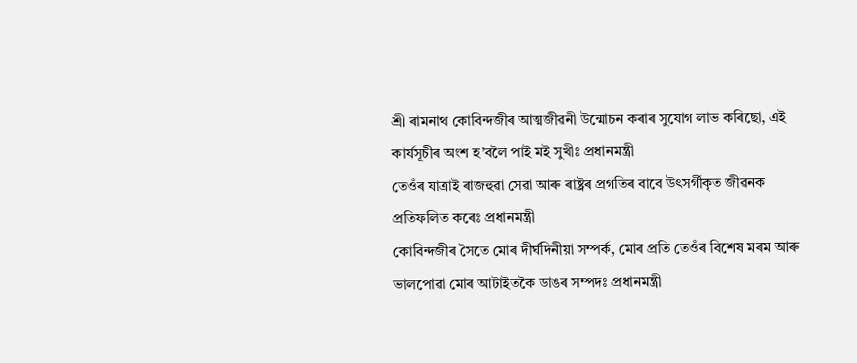শ্ৰী ৰামনাথ কোবিন্দজীৰ আত্মজীৱনী উন্মোচন কৰাৰ সুযোগ লাভ কৰিছো, এই কাৰ্যসূচীৰ অংশ হ’বলৈ পাই মই সুখীঃ প্ৰধানমন্ত্ৰী
তেওঁৰ যাত্ৰাই ৰাজহুৱা সেৱা আৰু ৰাষ্ট্ৰৰ প্ৰগতিৰ বাবে উৎসর্গীকৃত জীৱনক প্ৰতিফলিত কৰেঃ প্ৰধানমন্ত্ৰী
কোবিন্দজীৰ সৈতে মোৰ দীৰ্ঘদিনীয়া সম্পৰ্ক, মোৰ প্ৰতি তেওঁৰ বিশেষ মৰম আৰু ভালপোৱা মোৰ আটাইতকৈ ডাঙৰ সম্পদঃ প্ৰধানমন্ত্ৰী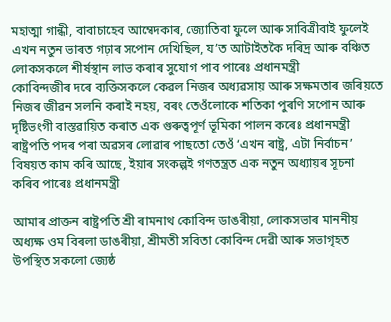মহাত্মা গান্ধী, বাবাচাহেব আম্বেদকাৰ, জ্যোতিবা ফুলে আৰু সাবিত্ৰীবাই ফুলেই এখন নতুন ভাৰত গঢ়াৰ সপোন দেখিছিল, য’ত আটাইতকৈ দৰিদ্ৰ আৰু বঞ্চিত লোকসকলে শীৰ্ষস্থান লাভ কৰাৰ সুযোগ পাব পাৰেঃ প্ৰধানমন্ত্ৰী
কোবিন্দজীৰ দৰে ব্যক্তিসকলে কেৱল নিজৰ অধ্যৱসায় আৰু সক্ষমতাৰ জৰিয়তে নিজৰ জীৱন সলনি কৰাই নহয়, বৰং তেওঁলোকে শতিকা পুৰণি সপোন আৰু দৃষ্টিভংগী বাস্তৱায়িত কৰাত এক গুৰুত্বপূৰ্ণ ভূমিকা পালন কৰেঃ প্ৰধানমন্ত্ৰী
ৰাষ্ট্ৰপতি পদৰ পৰা অৱসৰ লোৱাৰ পাছতো তেওঁ ‘এখন ৰাষ্ট্ৰ, এটা নিৰ্বাচন’ বিষয়ত কাম কৰি আছে, ইয়াৰ সংকল্পই গণতন্ত্ৰত এক নতুন অধ্যায়ৰ সূচনা কৰিব পাৰেঃ প্ৰধানমন্ত্ৰী

আমাৰ প্ৰাক্তন ৰাষ্ট্ৰপতি শ্ৰী ৰামনাথ কোবিন্দ ডাঙৰীয়া, লোকসভাৰ মাননীয় অধ্যক্ষ ওম বিৰলা ডাঙৰীয়া, শ্ৰীমতী সবিতা কোবিন্দ দেৱী আৰু সভাগৃহত উপস্থিত সকলো জ্যেষ্ঠ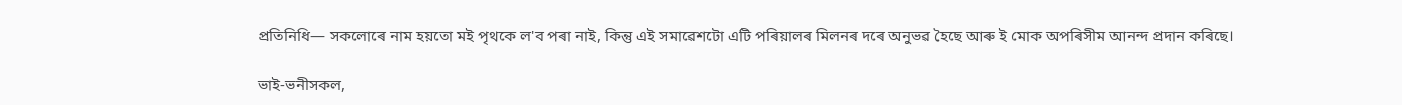প্ৰতিনিধি— সকলোৰে নাম হয়তো মই পৃথকে ল'ব পৰা নাই, কিন্তু এই সমাৱেশটো এটি পৰিয়ালৰ মিলনৰ দৰে অনুভৱ হৈছে আৰু ই মোক অপৰিসীম আনন্দ প্ৰদান কৰিছে।

ভাই-ভনীসকল,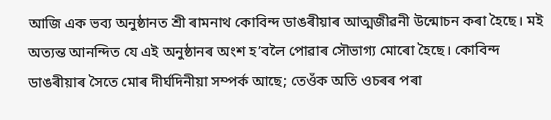আজি এক ভব্য অনুষ্ঠানত শ্ৰী ৰামনাথ কোবিন্দ ডাঙৰীয়াৰ আত্মজীৱনী উন্মোচন কৰা হৈছে। মই অত্যন্ত আনন্দিত যে এই অনুষ্ঠানৰ অংশ হ’বলৈ পোৱাৰ সৌভাগ্য মোৰো হৈছে। কোবিন্দ ডাঙৰীয়াৰ সৈতে মোৰ দীৰ্ঘদিনীয়া সম্পৰ্ক আছে; তেওঁক অতি ওচৰৰ পৰা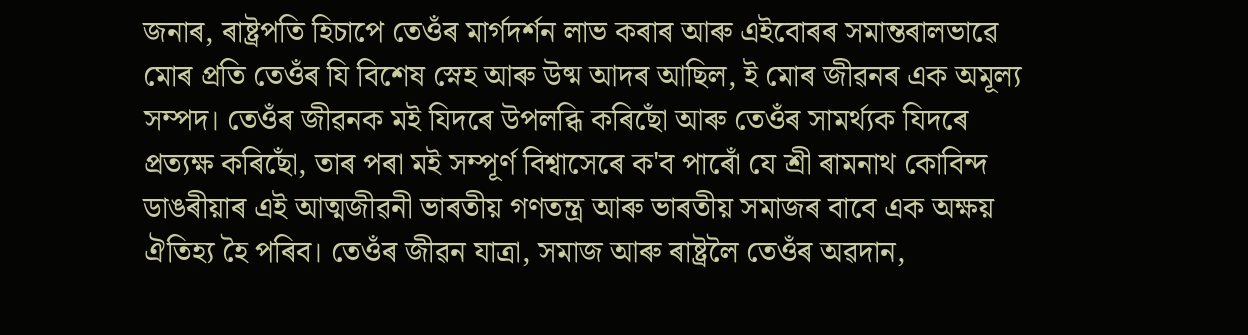জনাৰ, ৰাষ্ট্ৰপতি হিচাপে তেওঁৰ মাৰ্গদৰ্শন লাভ কৰাৰ আৰু এইবোৰৰ সমান্তৰালভাৱে মোৰ প্ৰতি তেওঁৰ যি বিশেষ স্নেহ আৰু উষ্ম আদৰ আছিল, ই মোৰ জীৱনৰ এক অমূল্য সম্পদ। তেওঁৰ জীৱনক মই যিদৰে উপলব্ধি কৰিছোঁ আৰু তেওঁৰ সামৰ্থ্যক যিদৰে প্ৰত্যক্ষ কৰিছোঁ, তাৰ পৰা মই সম্পূৰ্ণ বিশ্বাসেৰে ক'ব পাৰোঁ যে শ্ৰী ৰামনাথ কোবিন্দ ডাঙৰীয়াৰ এই আত্মজীৱনী ভাৰতীয় গণতন্ত্ৰ আৰু ভাৰতীয় সমাজৰ বাবে এক অক্ষয় ঐতিহ্য হৈ পৰিব। তেওঁৰ জীৱন যাত্ৰা, সমাজ আৰু ৰাষ্ট্ৰলৈ তেওঁৰ অৱদান,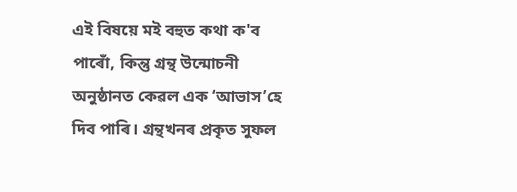এই বিষয়ে মই বহুত কথা ক'ব পাৰোঁ, কিন্তু গ্ৰন্থ উন্মোচনী অনুষ্ঠানত কেৱল এক ‘আভাস’হে দিব পাৰি। গ্ৰন্থখনৰ প্ৰকৃত সুফল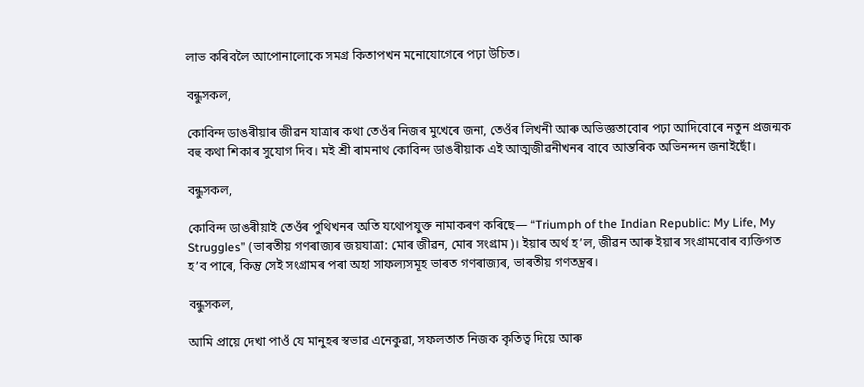লাভ কৰিবলৈ আপোনালোকে সমগ্ৰ কিতাপখন মনোযোগেৰে পঢ়া উচিত।

বন্ধুসকল,

কোবিন্দ ডাঙৰীয়াৰ জীৱন যাত্ৰাৰ কথা তেওঁৰ নিজৰ মুখেৰে জনা, তেওঁৰ লিখনী আৰু অভিজ্ঞতাবোৰ পঢ়া আদিবোৰে নতুন প্ৰজন্মক বহু কথা শিকাৰ সুযোগ দিব। মই শ্ৰী ৰামনাথ কোবিন্দ ডাঙৰীয়াক এই আত্মজীৱনীখনৰ বাবে আন্তৰিক অভিনন্দন জনাইছোঁ।

বন্ধুসকল,

কোবিন্দ ডাঙৰীয়াই তেওঁৰ পুথিখনৰ অতি যথোপযুক্ত নামাকৰণ কৰিছে— “Triumph of the Indian Republic: My Life, My Struggles” (ভাৰতীয় গণৰাজ্যৰ জয়যাত্ৰা: মোৰ জীৱন, মোৰ সংগ্ৰাম)। ইয়াৰ অৰ্থ হ’ল, জীৱন আৰু ইয়াৰ সংগ্ৰামবোৰ ব্যক্তিগত হ’ব পাৰে, কিন্তু সেই সংগ্ৰামৰ পৰা অহা সাফল্যসমূহ ভাৰত গণৰাজ্যৰ, ভাৰতীয় গণতন্ত্ৰৰ।

বন্ধুসকল,

আমি প্ৰায়ে দেখা পাওঁ যে মানুহৰ স্বভাৱ এনেকুৱা, সফলতাত নিজক কৃতিত্ব দিয়ে আৰু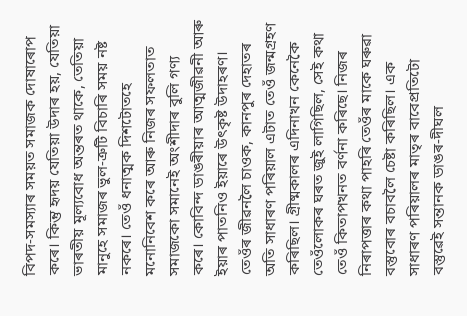বিপদ-সমস্যাৰ সময়ত সমাজক দোষাৰোপ কৰে। কিন্তু হৃদয় যেতিয়া উদাৰ হয়, যেতিয়া ভাৰতীয় মূল্যবোধ অন্তৰত থাকে, তেতিয়া মানুহে সমাজৰ ভুল-ত্ৰুটি বিচাৰি সময় নষ্ট নকৰে। তেওঁ ধনাত্মক দিশটোতহে মনোনিবেশ কৰে আৰু নিজৰ সফলতাত সমাজকো সমানেই অংশীদাৰ বুলি গণ্য কৰে। কোবিন্দ ডাঙৰীয়াৰ আত্মজীৱনী আৰু ইয়াৰ পাতনিও ইয়াৰে উৎকৃষ্ট উদাহৰণ। তেওঁৰ জীৱনলৈ চাওক, কানপুৰ দেহাতৰ অতি সাধাৰণ পৰিয়াল এটাত তেওঁ জন্মগ্ৰহণ কৰিছিল। গ্ৰীষ্মকালৰ এদিনাখন কেনেকৈ তেওঁলোকৰ ঘৰত জুই লাগিছিল, সেই কথা তেওঁ কিতাপখনত বৰ্ণনা কৰিছে। নিজৰ নিৰাপত্তাৰ কথা পাহৰি তেওঁৰ মাকে ঘৰুৱা বস্তুবোৰ বচাবলৈ চেষ্টা কৰিছিল। এক সাধাৰণ পৰিয়ালৰ মাতৃৰ বাবেপ্ৰতিটো বস্তুৱেই সন্তানক ডাঙৰ-দীঘল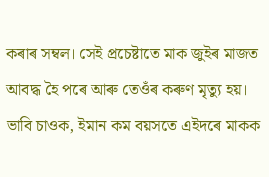কৰাৰ সম্বল। সেই প্ৰচেষ্টাতে মাক জুইৰ মাজত আবদ্ধ হৈ পৰে আৰু তেওঁৰ কৰুণ মৃত্যু হয়। ভাবি চাওক, ইমান কম বয়সতে এইদৰে মাকক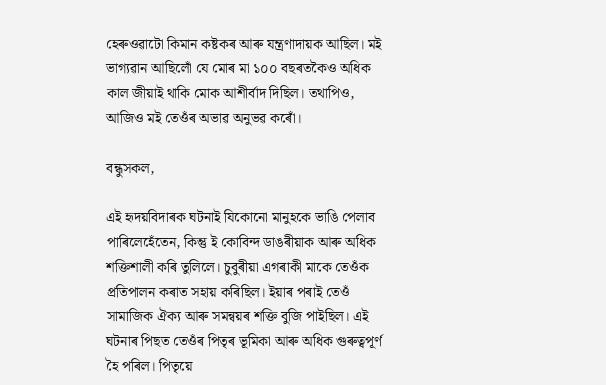হেৰুওৱাটো কিমান কষ্টকৰ আৰু যন্ত্ৰণাদায়ক আছিল। মই ভাগ্যৱান আছিলোঁ যে মোৰ মা ১০০ বছৰতকৈও অধিক কাল জীয়াই থাকি মোক আশীৰ্বাদ দিছিল। তথাপিও, আজিও মই তেওঁৰ অভাৱ অনুভৱ কৰোঁ।

বন্ধুসকল,

এই হৃদয়বিদাৰক ঘটনাই যিকোনো মানুহকে ভাঙি পেলাব পাৰিলেহেঁতেন, কিন্তু ই কোবিন্দ ডাঙৰীয়াক আৰু অধিক শক্তিশালী কৰি তুলিলে। চুবুৰীয়া এগৰাকী মাকে তেওঁক প্ৰতিপালন কৰাত সহায় কৰিছিল। ইয়াৰ পৰাই তেওঁ সামাজিক ঐক্য আৰু সমন্বয়ৰ শক্তি বুজি পাইছিল। এই ঘটনাৰ পিছত তেওঁৰ পিতৃৰ ভূমিকা আৰু অধিক গুৰুত্বপূৰ্ণ হৈ পৰিল। পিতৃয়ে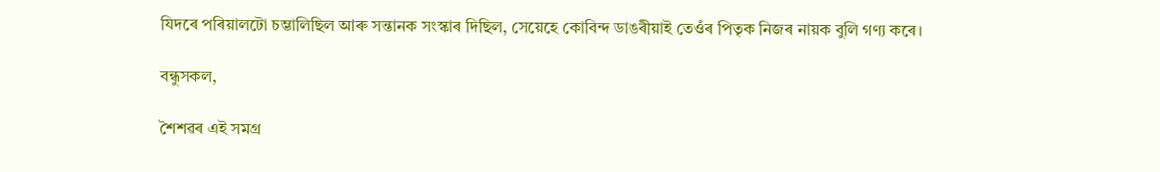যিদৰে পৰিয়ালটো চম্ভালিছিল আৰু সন্তানক সংস্কাৰ দিছিল, সেয়েহে কোবিন্দ ডাঙৰীয়াই তেওঁৰ পিতৃক নিজৰ নায়ক বুলি গণ্য কৰে।

বন্ধুসকল,

শৈশৱৰ এই সমগ্ৰ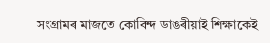সংগ্ৰামৰ মাজতে কোবিন্দ ডাঙৰীয়াই শিক্ষাকেই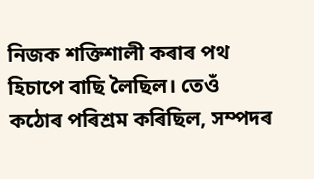নিজক শক্তিশালী কৰাৰ পথ হিচাপে বাছি লৈছিল। তেওঁ কঠোৰ পৰিশ্ৰম কৰিছিল, সম্পদৰ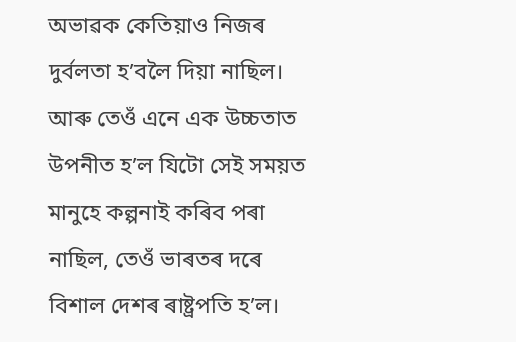অভাৱক কেতিয়াও নিজৰ দুৰ্বলতা হ’বলৈ দিয়া নাছিল। আৰু তেওঁ এনে এক উচ্চতাত উপনীত হ’ল যিটো সেই সময়ত মানুহে কল্পনাই কৰিব পৰা নাছিল, তেওঁ ভাৰতৰ দৰে বিশাল দেশৰ ৰাষ্ট্ৰপতি হ’ল।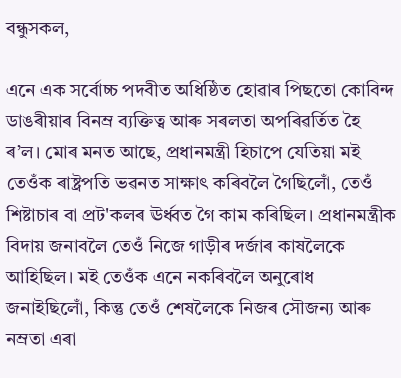বন্ধুসকল,

এনে এক সৰ্বোচ্চ পদবীত অধিষ্ঠিত হোৱাৰ পিছতো কোবিন্দ ডাঙৰীয়াৰ বিনম্ৰ ব্যক্তিত্ব আৰু সৰলতা অপৰিৱৰ্তিত হৈ ৰ’ল। মোৰ মনত আছে, প্ৰধানমন্ত্ৰী হিচাপে যেতিয়া মই তেওঁক ৰাষ্ট্ৰপতি ভৱনত সাক্ষাৎ কৰিবলৈ গৈছিলোঁ, তেওঁ শিষ্টাচাৰ বা প্ৰট'কলৰ ঊৰ্ধ্বত গৈ কাম কৰিছিল। প্ৰধানমন্ত্ৰীক বিদায় জনাবলৈ তেওঁ নিজে গাড়ীৰ দৰ্জাৰ কাষলৈকে আহিছিল। মই তেওঁক এনে নকৰিবলৈ অনুৰোধ জনাইছিলোঁ, কিন্তু তেওঁ শেষলৈকে নিজৰ সৌজন্য আৰু নম্ৰতা এৰা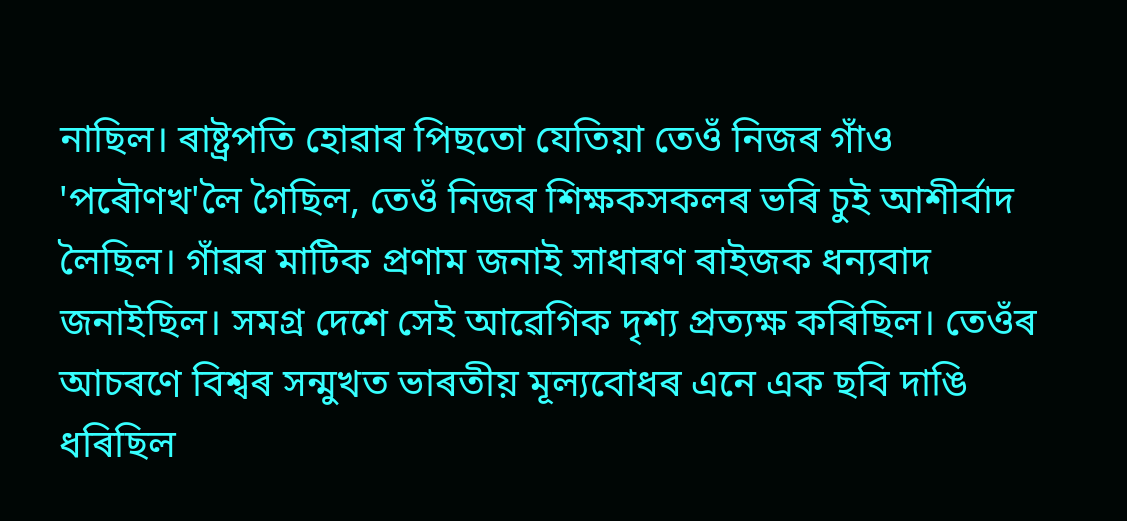নাছিল। ৰাষ্ট্ৰপতি হোৱাৰ পিছতো যেতিয়া তেওঁ নিজৰ গাঁও 'পৰৌণখ'লৈ গৈছিল, তেওঁ নিজৰ শিক্ষকসকলৰ ভৰি চুই আশীৰ্বাদ লৈছিল। গাঁৱৰ মাটিক প্ৰণাম জনাই সাধাৰণ ৰাইজক ধন্যবাদ জনাইছিল। সমগ্ৰ দেশে সেই আৱেগিক দৃশ্য প্ৰত্যক্ষ কৰিছিল। তেওঁৰ আচৰণে বিশ্বৰ সন্মুখত ভাৰতীয় মূল্যবোধৰ এনে এক ছবি দাঙি ধৰিছিল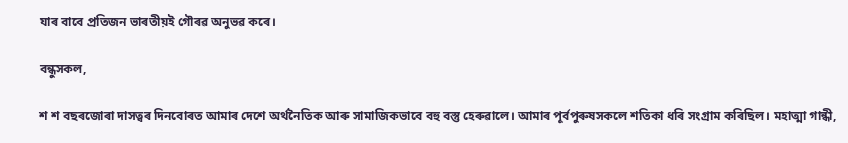যাৰ বাবে প্ৰতিজন ভাৰতীয়ই গৌৰৱ অনুভৱ কৰে।

বন্ধুসকল,

শ শ বছৰজোৰা দাসত্বৰ দিনবোৰত আমাৰ দেশে অৰ্থনৈতিক আৰু সামাজিকভাবে বহু বস্তু হেৰুৱালে। আমাৰ পূৰ্বপুৰুষসকলে শতিকা ধৰি সংগ্ৰাম কৰিছিল। মহাত্মা গান্ধী,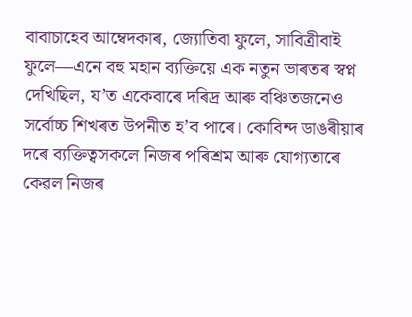বাবাচাহেব আম্বেদকাৰ, জ্যোতিবা ফুলে, সাবিত্ৰীবাই ফুলে—এনে বহু মহান ব্যক্তিয়ে এক নতুন ভাৰতৰ স্বপ্ন দেখিছিল, য’ত একেবাৰে দৰিদ্ৰ আৰু বঞ্চিতজনেও সৰ্বোচ্চ শিখৰত উপনীত হ’ব পাৰে। কোবিন্দ ডাঙৰীয়াৰ দৰে ব্যক্তিত্বসকলে নিজৰ পৰিশ্ৰম আৰু যোগ্যতাৰে কেৱল নিজৰ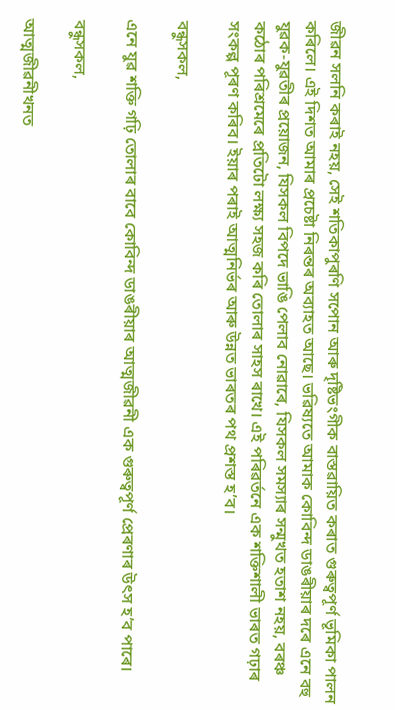জীৱন সলনি কৰাই নহয়, সেই শতিকাপুৰণি সপোন আৰু দৃষ্টিভংগীক বাস্তৱায়িত কৰাত গুৰুত্বপূৰ্ণ ভূমিকা পালন কৰিলে। এই দিশত আমাৰ প্ৰচেষ্টা নিৰন্তৰ অব্যাহত আছে। ভৱিষ্যতে আমাক কোবিন্দ ডাঙৰীয়াৰ দৰে এনে বহু যুৱক-যুৱতীৰ প্ৰয়োজন, যিসকল বিপদে ভাঙি পেলাব নোৱাৰে, যিসকল সমস্যাৰ সন্মুখত হতাশ নহয়, বৰঞ্চ কঠোৰ পৰিশ্ৰমেৰে প্ৰতিটো লক্ষ্য সহজ কৰি তোলাৰ সাহস ৰাখে। এই পৰিৱৰ্তনে এক শক্তিশালী ভাৰত গঢ়াৰ সংকল্প পূৰণ কৰিব। ইয়াৰ পৰাই আত্মনিৰ্ভৰ আৰু উন্নত ভাৰতৰ পথ প্ৰশস্ত হ’ব।

বন্ধুসকল,

এনে যুৱ শক্তি গঢ়ি তোলাৰ বাবে কোবিন্দ ডাঙৰীয়াৰ আত্মজীৱনী এক গুৰুত্বপূৰ্ণ প্ৰেৰণাৰ উৎস হ’ব পাৰে।

বন্ধুসকল,

আত্মজীৱনীখনত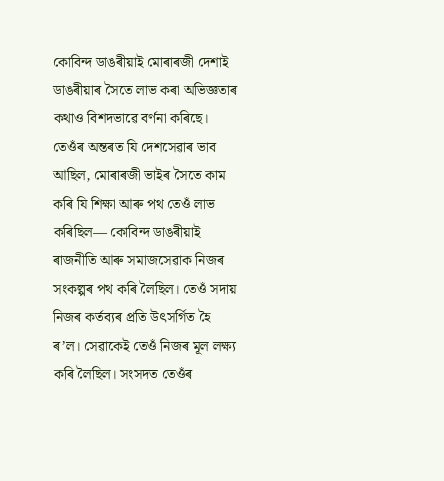কোবিন্দ ডাঙৰীয়াই মোৰাৰজী দেশাই ডাঙৰীয়াৰ সৈতে লাভ কৰা অভিজ্ঞতাৰ কথাও বিশদভাৱে বৰ্ণনা কৰিছে। তেওঁৰ অন্তৰত যি দেশসেৱাৰ ভাব আছিল, মোৰাৰজী ভাইৰ সৈতে কাম কৰি যি শিক্ষা আৰু পথ তেওঁ লাভ কৰিছিল— কোবিন্দ ডাঙৰীয়াই ৰাজনীতি আৰু সমাজসেৱাক নিজৰ সংকল্পৰ পথ কৰি লৈছিল। তেওঁ সদায় নিজৰ কৰ্তব্যৰ প্ৰতি উৎসৰ্গিত হৈ ৰ’ল। সেৱাকেই তেওঁ নিজৰ মূল লক্ষ্য কৰি লৈছিল। সংসদত তেওঁৰ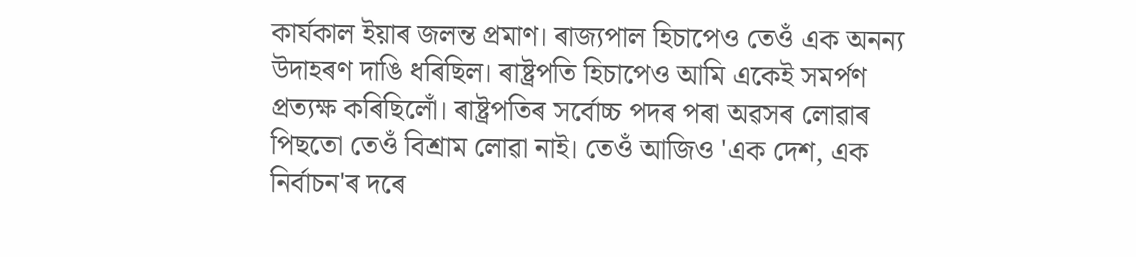কাৰ্যকাল ইয়াৰ জলন্ত প্ৰমাণ। ৰাজ্যপাল হিচাপেও তেওঁ এক অনন্য উদাহৰণ দাঙি ধৰিছিল। ৰাষ্ট্ৰপতি হিচাপেও আমি একেই সমৰ্পণ প্ৰত্যক্ষ কৰিছিলোঁ। ৰাষ্ট্ৰপতিৰ সৰ্বোচ্চ পদৰ পৰা অৱসৰ লোৱাৰ পিছতো তেওঁ বিশ্ৰাম লোৱা নাই। তেওঁ আজিও 'এক দেশ, এক নিৰ্বাচন'ৰ দৰে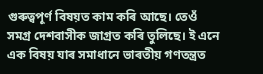গুৰুত্বপূৰ্ণ বিষয়ত কাম কৰি আছে। তেওঁ সমগ্ৰ দেশবাসীক জাগ্ৰত কৰি তুলিছে। ই এনে এক বিষয় যাৰ সমাধানে ভাৰতীয় গণতন্ত্ৰত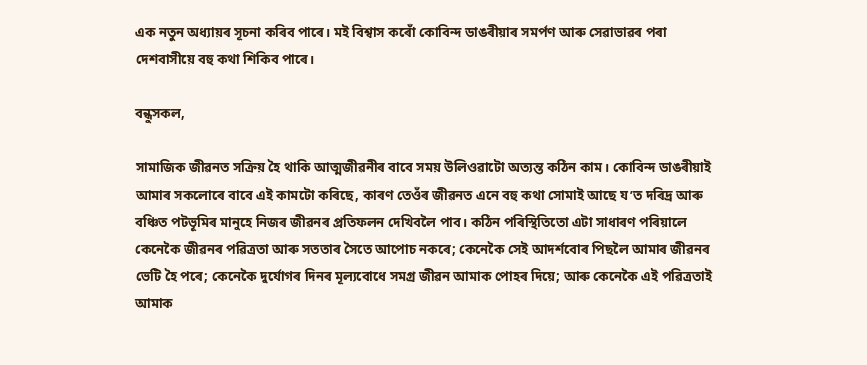এক নতুন অধ্যায়ৰ সূচনা কৰিব পাৰে। মই বিশ্বাস কৰোঁ কোবিন্দ ডাঙৰীয়াৰ সমৰ্পণ আৰু সেৱাভাৱৰ পৰা দেশবাসীয়ে বহু কথা শিকিব পাৰে।

বন্ধুসকল,

সামাজিক জীৱনত সক্ৰিয় হৈ থাকি আত্মজীৱনীৰ বাবে সময় উলিওৱাটো অত্যন্ত কঠিন কাম। কোবিন্দ ডাঙৰীয়াই আমাৰ সকলোৰে বাবে এই কামটো কৰিছে, কাৰণ তেওঁৰ জীৱনত এনে বহু কথা সোমাই আছে য’ত দৰিদ্ৰ আৰু বঞ্চিত পটভূমিৰ মানুহে নিজৰ জীৱনৰ প্ৰতিফলন দেখিবলৈ পাব। কঠিন পৰিস্থিতিতো এটা সাধাৰণ পৰিয়ালে কেনেকৈ জীৱনৰ পৱিত্ৰতা আৰু সততাৰ সৈতে আপোচ নকৰে; কেনেকৈ সেই আদৰ্শবোৰ পিছলৈ আমাৰ জীৱনৰ ভেটি হৈ পৰে; কেনেকৈ দুৰ্যোগৰ দিনৰ মূল্যবোধে সমগ্ৰ জীৱন আমাক পোহৰ দিয়ে; আৰু কেনেকৈ এই পৱিত্ৰতাই আমাক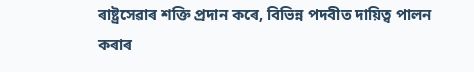ৰাষ্ট্ৰসেৱাৰ শক্তি প্ৰদান কৰে, বিভিন্ন পদবীত দায়িত্ব পালন কৰাৰ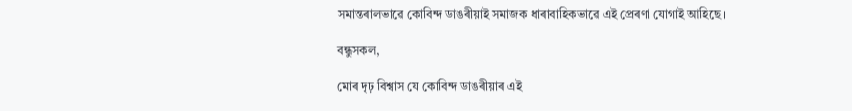সমান্তৰালভাৱে কোবিন্দ ডাঙৰীয়াই সমাজক ধাৰাবাহিকভাৱে এই প্ৰেৰণা যোগাই আহিছে।

বন্ধুসকল,

মোৰ দৃঢ় বিশ্বাস যে কোবিন্দ ডাঙৰীয়াৰ এই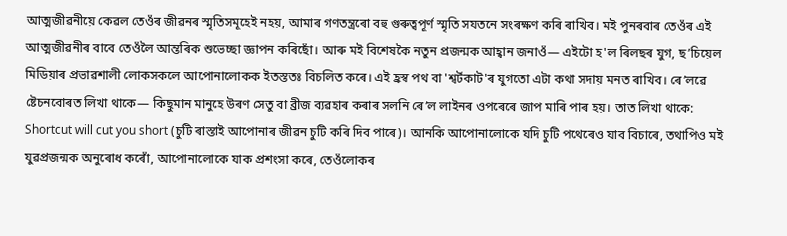আত্মজীৱনীয়ে কেৱল তেওঁৰ জীৱনৰ স্মৃতিসমূহেই নহয়, আমাৰ গণতন্ত্ৰৰো বহু গুৰুত্বপূৰ্ণ স্মৃতি সযতনে সংৰক্ষণ কৰি ৰাখিব। মই পুনৰবাৰ তেওঁৰ এই আত্মজীৱনীৰ বাবে তেওঁলৈ আন্তৰিক শুভেচ্ছা জ্ঞাপন কৰিছোঁ। আৰু মই বিশেষকৈ নতুন প্ৰজন্মক আহ্বান জনাওঁ— এইটো হ'ল ৰিলছৰ যুগ, ছ’চিয়েল মিডিয়াৰ প্ৰভাৱশালী লোকসকলে আপোনালোকক ইতস্ততঃ বিচলিত কৰে। এই হ্ৰস্ব পথ বা 'শ্বৰ্টকাট'ৰ যুগতো এটা কথা সদায় মনত ৰাখিব। ৰে’লৱে ষ্টেচনবোৰত লিখা থাকে— কিছুমান মানুহে উৰণ সেতু বা ব্ৰীজ ব্যৱহাৰ কৰাৰ সলনি ৰে’ল লাইনৰ ওপৰেৰে জাপ মাৰি পাৰ হয়। তাত লিখা থাকে: Shortcut will cut you short (চুটি ৰাস্তাই আপোনাৰ জীৱন চুটি কৰি দিব পাৰে)। আনকি আপোনালোকে যদি চুটি পথেৰেও যাব বিচাৰে, তথাপিও মই যুৱপ্ৰজন্মক অনুৰোধ কৰোঁ, আপোনালোকে যাক প্ৰশংসা কৰে, তেওঁলোকৰ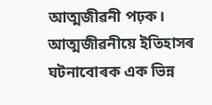আত্মজীৱনী পঢ়ক। আত্মজীৱনীয়ে ইতিহাসৰ ঘটনাবোৰক এক ভিন্ন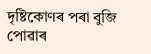দৃষ্টিকোণৰ পৰা বুজি পোৱাৰ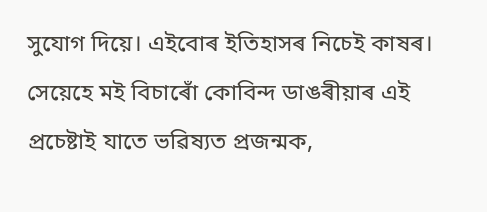সুযোগ দিয়ে। এইবোৰ ইতিহাসৰ নিচেই কাষৰ। সেয়েহে মই বিচাৰোঁ কোবিন্দ ডাঙৰীয়াৰ এই প্ৰচেষ্টাই যাতে ভৱিষ্যত প্ৰজন্মক,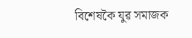বিশেষকৈ যুৱ সমাজক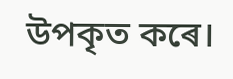উপকৃত কৰে।